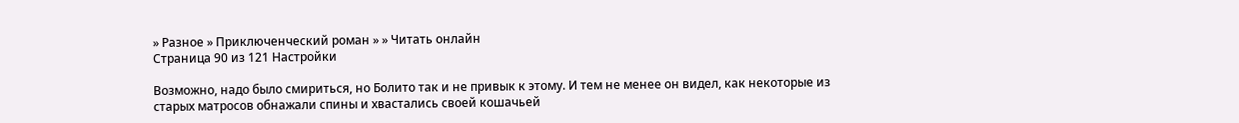» Разное » Приключенческий роман » » Читать онлайн
Страница 90 из 121 Настройки

Возможно, надо было смириться, но Болито так и не привык к этому. И тем не менее он видел, как некоторые из старых матросов обнажали спины и хвастались своей кошачьей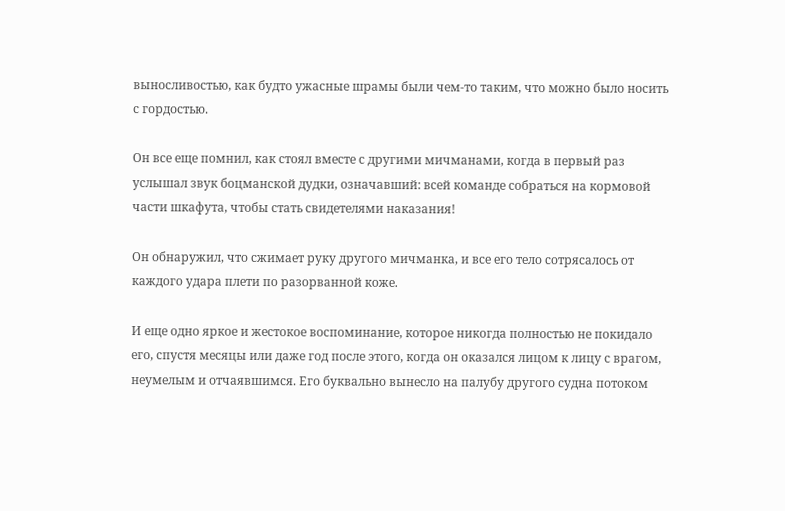выносливостью, как будто ужасные шрамы были чем-то таким, что можно было носить с гордостью.

Он все еще помнил, как стоял вместе с другими мичманами, когда в первый раз услышал звук боцманской дудки, означавший: всей команде собраться на кормовой части шкафута, чтобы стать свидетелями наказания!

Он обнаружил, что сжимает руку другого мичманка, и все его тело сотрясалось от каждого удара плети по разорванной коже.

И еще одно яркое и жестокое воспоминание, которое никогда полностью не покидало его, спустя месяцы или даже год после этого, когда он оказался лицом к лицу с врагом, неумелым и отчаявшимся. Его буквально вынесло на палубу другого судна потоком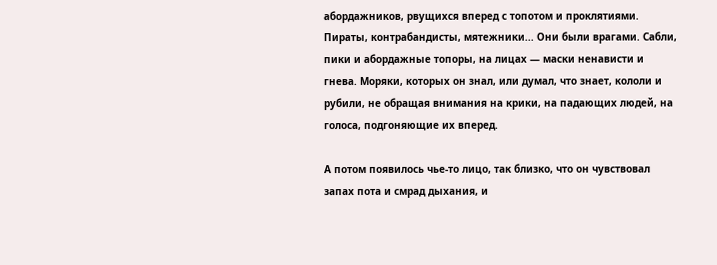абордажников, рвущихся вперед с топотом и проклятиями. Пираты, контрабандисты, мятежники... Они были врагами. Сабли, пики и абордажные топоры, на лицах — маски ненависти и гнева. Моряки, которых он знал, или думал, что знает, кололи и рубили, не обращая внимания на крики, на падающих людей, на голоса, подгоняющие их вперед.

А потом появилось чье-то лицо, так близко, что он чувствовал запах пота и смрад дыхания, и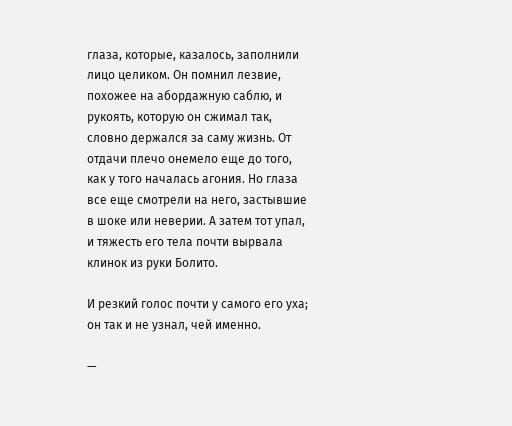глаза, которые, казалось, заполнили лицо целиком. Он помнил лезвие, похожее на абордажную саблю, и рукоять, которую он сжимал так, словно держался за саму жизнь. От отдачи плечо онемело еще до того, как у того началась агония. Но глаза все еще смотрели на него, застывшие в шоке или неверии. А затем тот упал, и тяжесть его тела почти вырвала клинок из руки Болито.

И резкий голос почти у самого его уха; он так и не узнал, чей именно.

—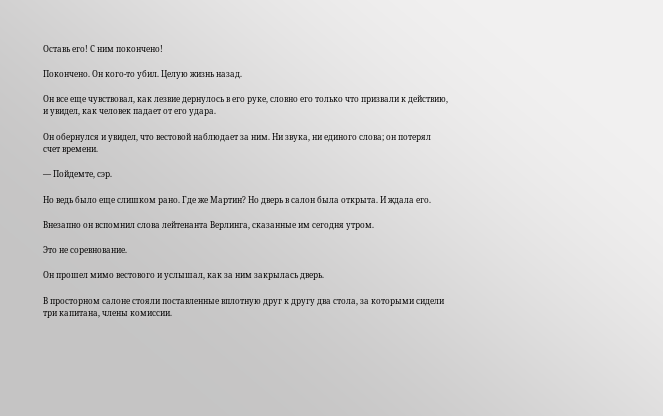Оставь его! С ним покончено!

Покончено. Он кого-то убил. Целую жизнь назад.

Он все еще чувствовал, как лезвие дернулось в его руке, словно его только что призвали к действию, и увидел, как человек падает от его удара.

Он обернулся и увидел, что вестовой наблюдает за ним. Ни звука, ни единого слова; он потерял счет времени.

— Пойдемте, сэр.

Но ведь было еще слишком рано. Где же Мартин? Но дверь в салон была открыта. И ждала его.

Внезапно он вспомнил слова лейтенанта Верлинга, сказанные им сегодня утром.

Это не соревнование.

Он прошел мимо вестового и услышал, как за ним закрылась дверь.

В просторном салоне стояли поставленные вплотную друг к другу два стола, за которыми сидели три капитана, члены комиссии.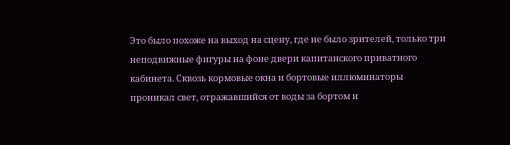Это было похоже на выход на сцену, где не было зрителей, только три неподвижные фигуры на фоне двери капитанского приватного кабинета. Сквозь кормовые окна и бортовые иллюминаторы проникал свет, отражавшийся от воды за бортом и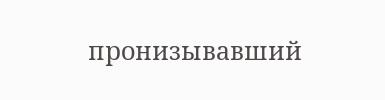пронизывавший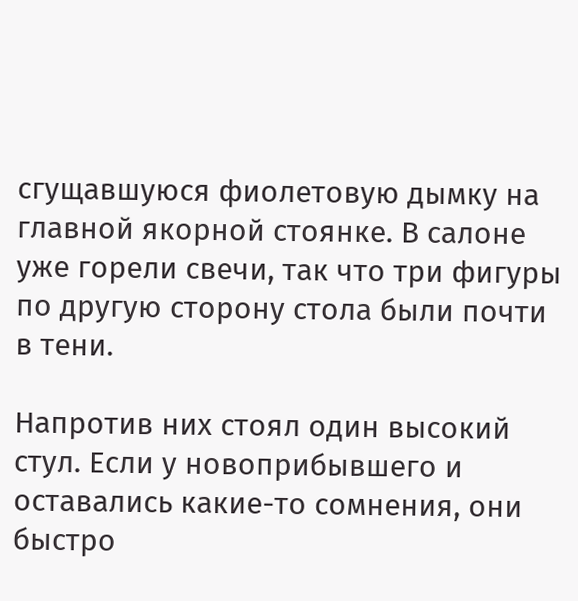сгущавшуюся фиолетовую дымку на главной якорной стоянке. В салоне уже горели свечи, так что три фигуры по другую сторону стола были почти в тени.

Напротив них стоял один высокий стул. Если у новоприбывшего и оставались какие-то сомнения, они быстро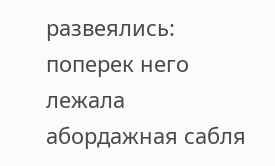развеялись: поперек него лежала абордажная сабля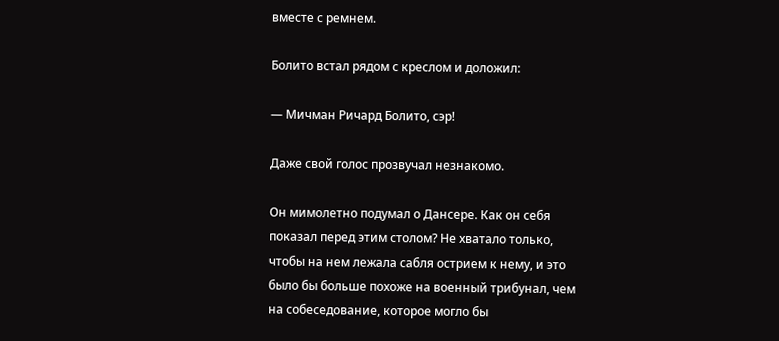вместе с ремнем.

Болито встал рядом с креслом и доложил:

— Мичман Ричард Болито, сэр!

Даже свой голос прозвучал незнакомо.

Он мимолетно подумал о Дансере. Как он себя показал перед этим столом? Не хватало только, чтобы на нем лежала сабля острием к нему, и это было бы больше похоже на военный трибунал, чем на собеседование, которое могло бы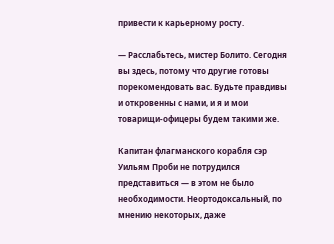привести к карьерному росту.

— Расслабьтесь, мистер Болито. Сегодня вы здесь, потому что другие готовы порекомендовать вас. Будьте правдивы и откровенны с нами, и я и мои товарищи-офицеры будем такими же.

Капитан флагманского корабля сэр Уильям Проби не потрудился представиться — в этом не было необходимости. Неортодоксальный, по мнению некоторых, даже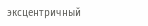эксцентричный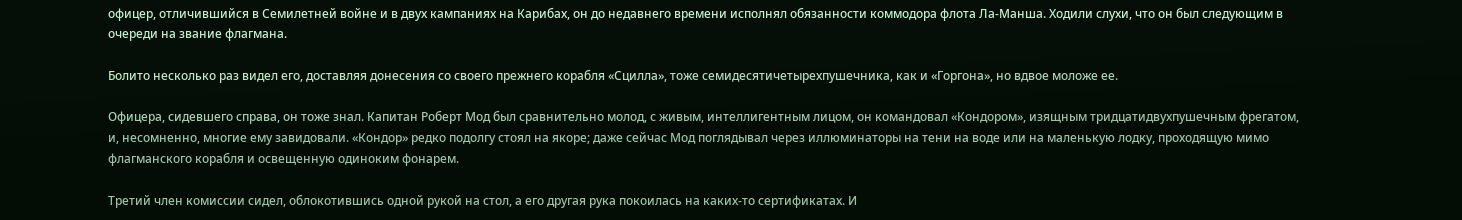офицер, отличившийся в Семилетней войне и в двух кампаниях на Карибах, он до недавнего времени исполнял обязанности коммодора флота Ла-Манша. Ходили слухи, что он был следующим в очереди на звание флагмана.

Болито несколько раз видел его, доставляя донесения со своего прежнего корабля «Сцилла», тоже семидесятичетырехпушечника, как и «Горгона», но вдвое моложе ее.

Офицера, сидевшего справа, он тоже знал. Капитан Роберт Мод был сравнительно молод, с живым, интеллигентным лицом, он командовал «Кондором», изящным тридцатидвухпушечным фрегатом, и, несомненно, многие ему завидовали. «Кондор» редко подолгу стоял на якоре; даже сейчас Мод поглядывал через иллюминаторы на тени на воде или на маленькую лодку, проходящую мимо флагманского корабля и освещенную одиноким фонарем.

Третий член комиссии сидел, облокотившись одной рукой на стол, а его другая рука покоилась на каких-то сертификатах. И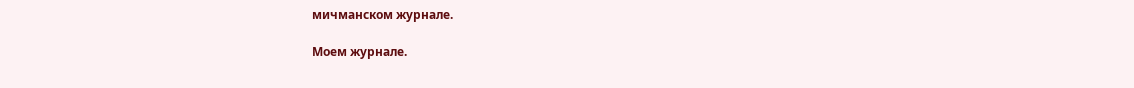мичманском журнале.

Моем журнале.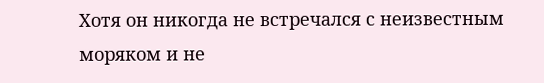Хотя он никогда не встречался с неизвестным моряком и не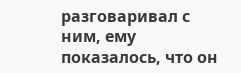разговаривал с ним, ему показалось, что он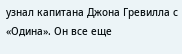узнал капитана Джона Гревилла с «Одина». Он все еще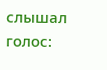слышал голос: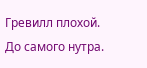Гревилл плохой. До самого нутра.